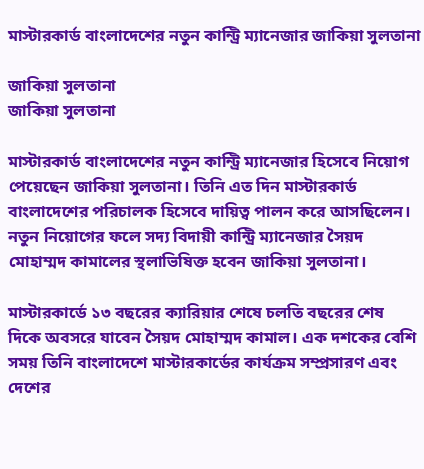মাস্টারকার্ড বাংলাদেশের নতুন কান্ট্রি ম্যানেজার জাকিয়া সুলতানা

জাকিয়া সুলতানা
জাকিয়া সুলতানা

মাস্টারকার্ড বাংলাদেশের নতুন কান্ট্রি ম্যানেজার হিসেবে নিয়োগ পেয়েছেন জাকিয়া সুলতানা। তিনি এত দিন মাস্টারকার্ড বাংলাদেশের পরিচালক হিসেবে দায়িত্ব পালন করে আসছিলেন। নতুন নিয়োগের ফলে সদ্য বিদায়ী কান্ট্রি ম্যানেজার সৈয়দ মোহাম্মদ কামালের স্থলাভিষিক্ত হবেন জাকিয়া সুলতানা।

মাস্টারকার্ডে ১৩ বছরের ক্যারিয়ার শেষে চলতি বছরের শেষ দিকে অবসরে যাবেন সৈয়দ মোহাম্মদ কামাল। এক দশকের বেশি সময় তিনি বাংলাদেশে মাস্টারকার্ডের কার্যক্রম সম্প্রসারণ এবং দেশের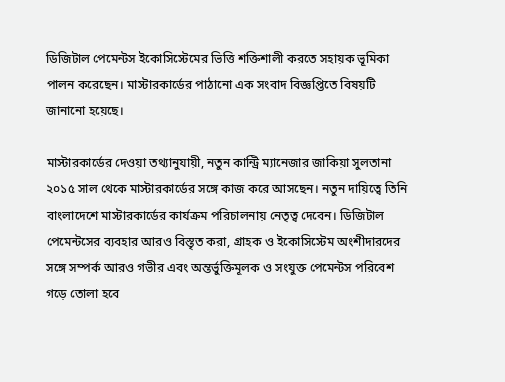ডিজিটাল পেমেন্টস ইকোসিস্টেমের ভিত্তি শক্তিশালী করতে সহায়ক ভূমিকা পালন করেছেন। মাস্টারকার্ডের পাঠানো এক সংবাদ বিজ্ঞপ্তিতে বিষয়টি জানানো হয়েছে।

মাস্টারকার্ডের দেওয়া তথ্যানুযায়ী, নতুন কান্ট্রি ম্যানেজার জাকিয়া সুলতানা ২০১৫ সাল থেকে মাস্টারকার্ডের সঙ্গে কাজ করে আসছেন। নতুন দায়িত্বে তিনি বাংলাদেশে মাস্টারকার্ডের কার্যক্রম পরিচালনায় নেতৃত্ব দেবেন। ডিজিটাল পেমেন্টসের ব্যবহার আরও বিস্তৃত করা, গ্রাহক ও ইকোসিস্টেম অংশীদারদের সঙ্গে সম্পর্ক আরও গভীর এবং অন্তর্ভুক্তিমূলক ও সংযুক্ত পেমেন্টস পরিবেশ গড়ে তোলা হবে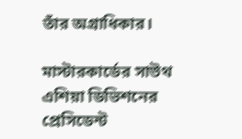তাঁর অগ্রাধিকার।

মাস্টারকার্ডের সাউথ এশিয়া ডিভিশনের প্রেসিডেন্ট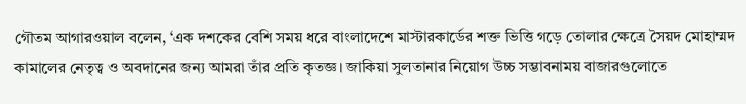গৌতম আগারওয়াল বলেন, ‘এক দশকের বেশি সময় ধরে বাংলাদেশে মাস্টারকার্ডের শক্ত ভিত্তি গড়ে তোলার ক্ষেত্রে সৈয়দ মোহাম্মদ কামালের নেতৃত্ব ও অবদানের জন্য আমরা তাঁর প্রতি কৃতজ্ঞ। জাকিয়া সুলতানার নিয়োগ উচ্চ সম্ভাবনাময় বাজারগুলোতে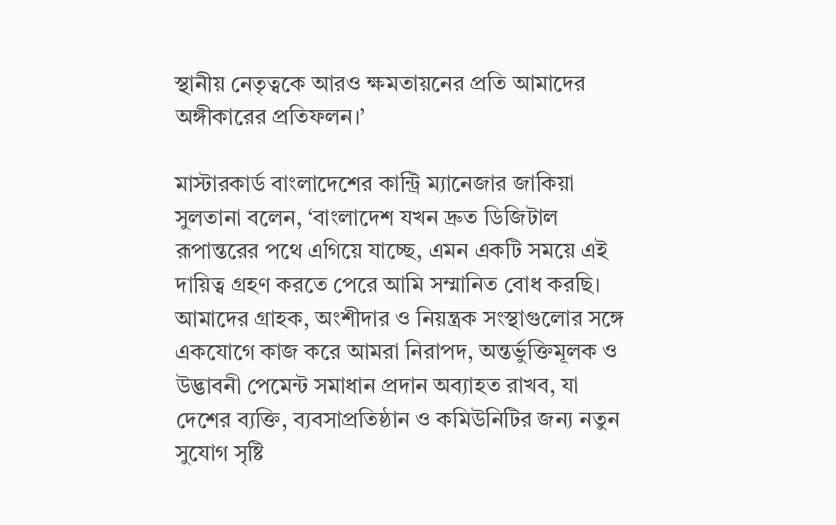স্থানীয় নেতৃত্বকে আরও ক্ষমতায়নের প্রতি আমাদের অঙ্গীকারের প্রতিফলন।’

মাস্টারকার্ড বাংলাদেশের কান্ট্রি ম্যানেজার জাকিয়া সুলতানা বলেন, ‘বাংলাদেশ যখন দ্রুত ডিজিটাল রূপান্তরের পথে এগিয়ে যাচ্ছে, এমন একটি সময়ে এই দায়িত্ব গ্রহণ করতে পেরে আমি সম্মানিত বোধ করছি। আমাদের গ্রাহক, অংশীদার ও নিয়ন্ত্রক সংস্থাগুলোর সঙ্গে একযোগে কাজ করে আমরা নিরাপদ, অন্তর্ভুক্তিমূলক ও উদ্ভাবনী পেমেন্ট সমাধান প্রদান অব্যাহত রাখব, যা দেশের ব্যক্তি, ব্যবসাপ্রতিষ্ঠান ও কমিউনিটির জন্য নতুন সুযোগ সৃষ্টি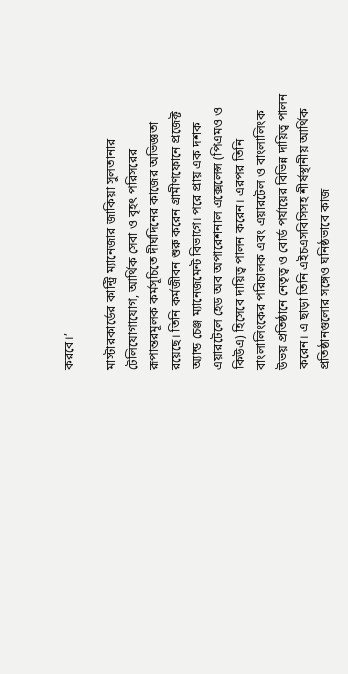করবে।’

মাস্টারকার্ডের কান্ট্রি ম্যানেজার জাকিয়া সুলতানার টেলিযোগাযোগ, আর্থিক সেবা ও বৃহৎ পরিসরের রূপান্তরমূলক কর্মসূচিতে দীর্ঘদিনের কাজের অভিজ্ঞতা রয়েছে। তিনি কর্মজীবন শুরু করেন গ্রামীণফোনে প্রজেক্ট অ্যান্ড চেঞ্জ ম্যানেজমেন্ট বিভাগে। পরে প্রায় এক দশক এয়ারটেলে হেড অব অপারেশনাল এক্সেলেন্স (পিএমও ও কিউএ) হিসেবে দায়িত্ব পালন করেন। এরপর তিনি বাংলালিংকের পরিচালক এবং এয়ারটেল ও বাংলালিংক উভয় প্রতিষ্ঠানে নেতৃত্ব ও বোর্ড পর্যায়ের বিভিন্ন দায়িত্ব পালন করেন। এ ছাড়া তিনি এইচএসবিসিসহ শীর্ষস্থানীয় আর্থিক প্রতিষ্ঠানগুলোর সঙ্গেও ঘনিষ্ঠভাবে কাজ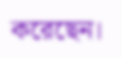করেছেন।